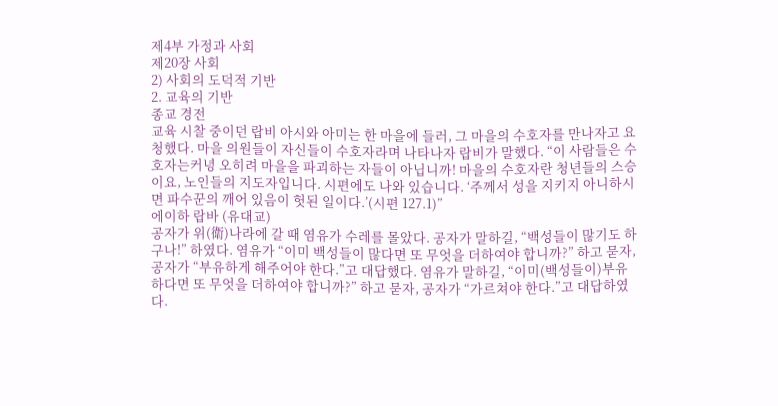제4부 가정과 사회
제20장 사회
2) 사회의 도덕적 기반
2. 교육의 기반
종교 경전
교육 시찰 중이던 랍비 아시와 아미는 한 마을에 들러, 그 마을의 수호자를 만나자고 요청했다. 마을 의원들이 자신들이 수호자라며 나타나자 랍비가 말했다. “이 사람들은 수호자는커녕 오히려 마을을 파괴하는 자들이 아닙니까! 마을의 수호자란 청년들의 스승이요, 노인들의 지도자입니다. 시편에도 나와 있습니다. ‘주께서 성을 지키지 아니하시면 파수꾼의 깨어 있음이 헛된 일이다.’(시편 127.1)”
에이하 랍바 (유대교)
공자가 위(衛)나라에 갈 때 염유가 수레를 몰았다. 공자가 말하길, “백성들이 많기도 하구나!” 하였다. 염유가 “이미 백성들이 많다면 또 무엇을 더하여야 합니까?” 하고 묻자, 공자가 “부유하게 해주어야 한다.”고 대답했다. 염유가 말하길, “이미(백성들이)부유하다면 또 무엇을 더하여야 합니까?” 하고 묻자, 공자가 “가르쳐야 한다.”고 대답하였다.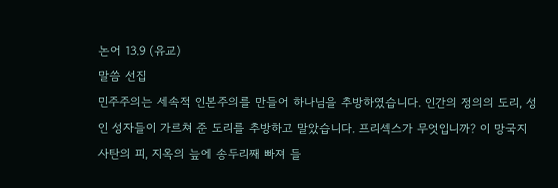논어 13.9 (유교)
말씀 선집
민주주의는 세속적 인본주의를 만들어 하나님을 추방하였습니다. 인간의 정의의 도리, 성인 성자들이 가르쳐 준 도리를 추방하고 말았습니다. 프리섹스가 무엇입니까? 이 망국지 사탄의 피, 지옥의 늪에 송두리째 빠져 들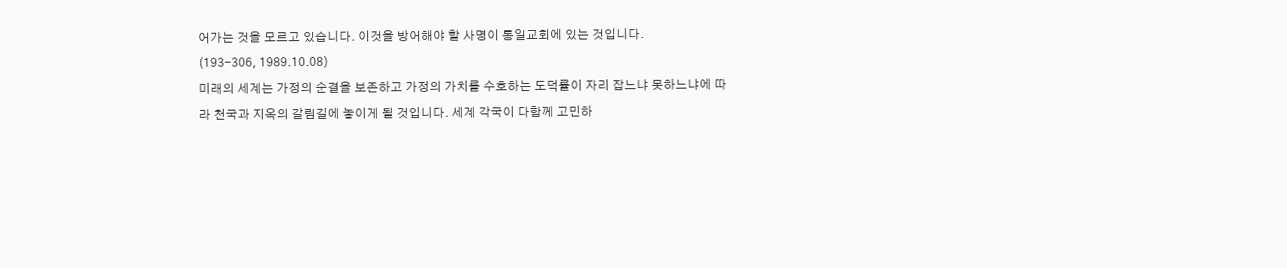어가는 것을 모르고 있습니다. 이것을 방어해야 할 사명이 통일교회에 있는 것입니다.
(193-306, 1989.10.08)
미래의 세계는 가정의 순결을 보존하고 가정의 가치를 수호하는 도덕률이 자리 잡느냐 못하느냐에 따라 천국과 지옥의 갈림길에 놓이게 될 것입니다. 세계 각국이 다함께 고민하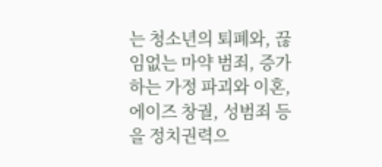는 청소년의 퇴폐와, 끊임없는 마약 범죄, 증가하는 가정 파괴와 이혼, 에이즈 창궐, 성범죄 등을 정치권력으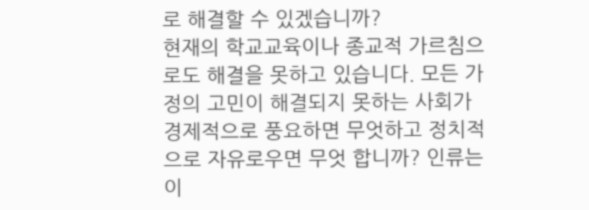로 해결할 수 있겠습니까?
현재의 학교교육이나 종교적 가르침으로도 해결을 못하고 있습니다. 모든 가정의 고민이 해결되지 못하는 사회가 경제적으로 풍요하면 무엇하고 정치적으로 자유로우면 무엇 합니까? 인류는 이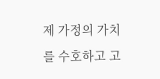제 가정의 가치를 수호하고 고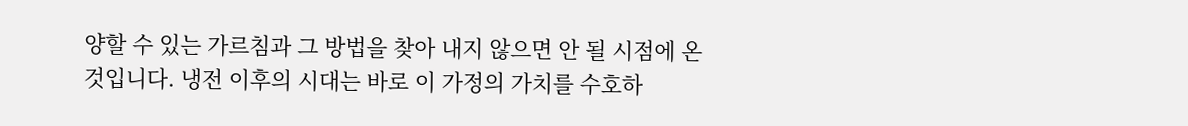양할 수 있는 가르침과 그 방법을 찾아 내지 않으면 안 될 시점에 온 것입니다. 냉전 이후의 시대는 바로 이 가정의 가치를 수호하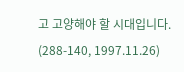고 고양해야 할 시대입니다.
(288-140, 1997.11.26)